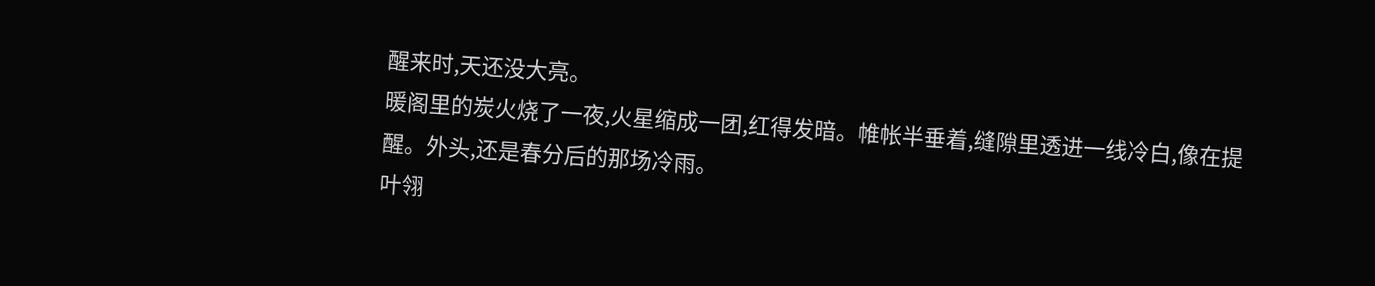醒来时,天还没大亮。
暖阁里的炭火烧了一夜,火星缩成一团,红得发暗。帷帐半垂着,缝隙里透进一线冷白,像在提醒。外头,还是春分后的那场冷雨。
叶翎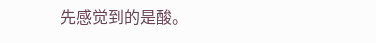先感觉到的是酸。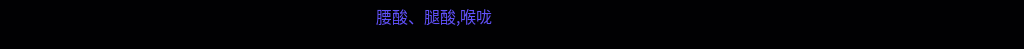腰酸、腿酸,喉咙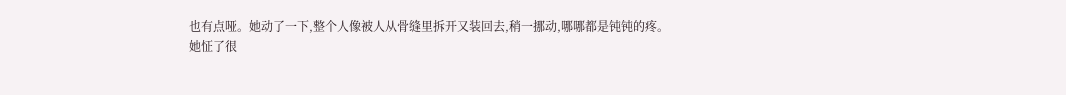也有点哑。她动了一下,整个人像被人从骨缝里拆开又装回去,稍一挪动,哪哪都是钝钝的疼。
她怔了很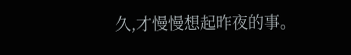久,才慢慢想起昨夜的事。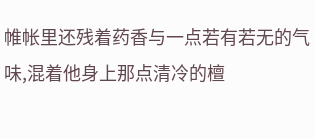帷帐里还残着药香与一点若有若无的气味,混着他身上那点清冷的檀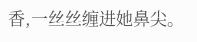香,一丝丝缠进她鼻尖。